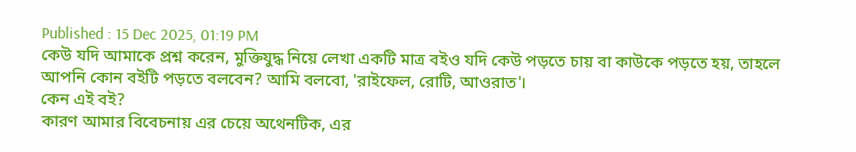Published : 15 Dec 2025, 01:19 PM
কেউ যদি আমাকে প্রশ্ন করেন, মুক্তিযুদ্ধ নিয়ে লেখা একটি মাত্র বইও যদি কেউ পড়তে চায় বা কাউকে পড়তে হয়, তাহলে আপনি কোন বইটি পড়তে বলবেন? আমি বলবো, 'রাইফেল, রোটি, আওরাত'।
কেন এই বই?
কারণ আমার বিবেচনায় এর চেয়ে অথেনটিক, এর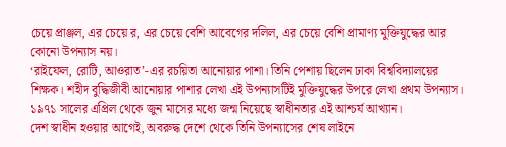চেয়ে প্রাঞ্জল, এর চেয়ে র, এর চেয়ে বেশি আবেগের দলিল, এর চেয়ে বেশি প্রামাণ্য মুক্তিযুদ্ধের আর কোনো উপন্যাস নয়।
‘রাইফেল, রোটি, আওরাত’-এর রচয়িতা আনোয়ার পাশা। তিনি পেশায় ছিলেন ঢাকা বিশ্ববিদ্যালয়ের শিক্ষক। শহীদ বুদ্ধিজীবী আনোয়ার পাশার লেখা এই উপন্যাসটিই মুক্তিযুদ্ধের উপরে লেখা প্রথম উপন্যাস। ১৯৭১ সালের এপ্রিল থেকে জুন মাসের মধ্যে জন্ম নিয়েছে স্বাধীনতার এই আশ্চর্য আখ্যান।
দেশ স্বাধীন হওয়ার আগেই, অবরুদ্ধ দেশে থেকে তিনি উপন্যাসের শেষ লাইনে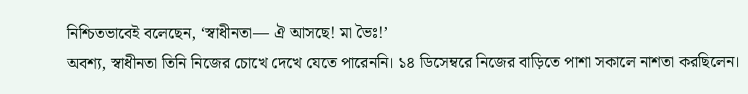নিশ্চিতভাবেই বলেছেন, ‘স্বাধীনতা— ঐ আসছে! মা ভৈঃ!’
অবশ্য, স্বাধীনতা তিনি নিজের চোখে দেখে যেতে পারেননি। ১৪ ডিসেম্বরে নিজের বাড়িতে পাশা সকালে নাশতা করছিলেন।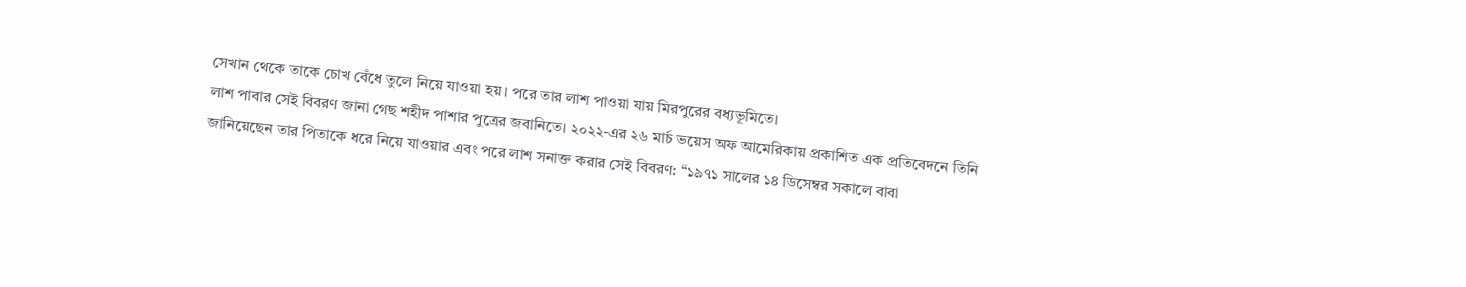সেখান থেকে তাকে চোখ বেঁধে তুলে নিয়ে যাওয়া হয়। পরে তার লাশ পাওয়া যায় মিরপুরের বধ্যভূমিতে।
লাশ পাবার সেই বিবরণ জানা গেছ শহীদ পাশার পুত্রের জবানিতে। ২০২২-এর ২৬ মার্চ ভয়েস অফ আমেরিকায় প্রকাশিত এক প্রতিবেদনে তিনি জানিয়েছেন তার পিতাকে ধরে নিয়ে যাওয়ার এবং পরে লাশ সনাক্ত করার সেই বিবরণ: “১৯৭১ সালের ১৪ ডিসেম্বর সকালে বাবা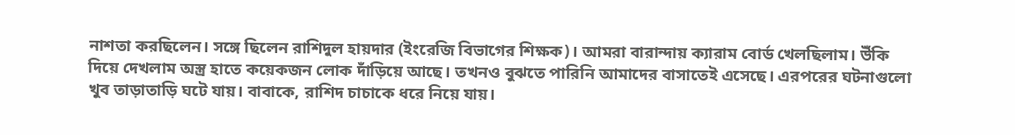নাশতা করছিলেন। সঙ্গে ছিলেন রাশিদুল হায়দার (ইংরেজি বিভাগের শিক্ষক)। আমরা বারান্দায় ক্যারাম বোর্ড খেলছিলাম। উঁকি দিয়ে দেখলাম অস্ত্র হাতে কয়েকজন লোক দাঁড়িয়ে আছে। তখনও বুঝতে পারিনি আমাদের বাসাতেই এসেছে। এরপরের ঘটনাগুলো খুব তাড়াতাড়ি ঘটে যায়। বাবাকে, রাশিদ চাচাকে ধরে নিয়ে যায়।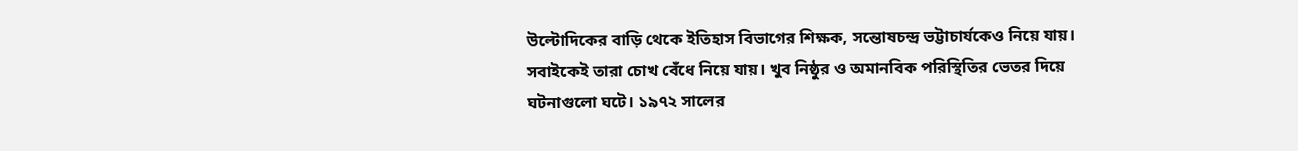উল্টোদিকের বাড়ি থেকে ইতিহাস বিভাগের শিক্ষক, সন্তোষচন্দ্র ভট্টাচার্যকেও নিয়ে যায়। সবাইকেই তারা চোখ বেঁধে নিয়ে যায়। খুব নিষ্ঠুর ও অমানবিক পরিস্থিতির ভেতর দিয়ে ঘটনাগুলো ঘটে। ১৯৭২ সালের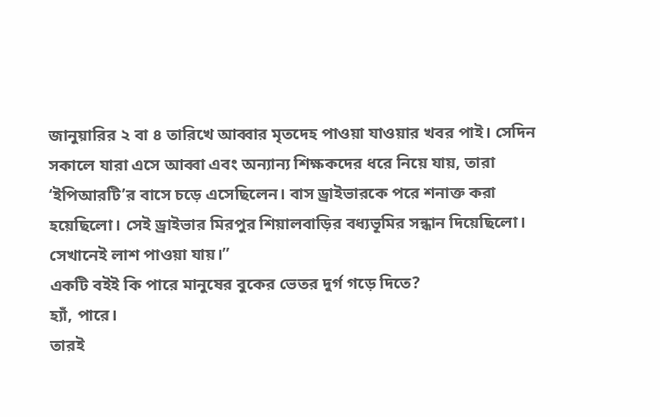জানুয়ারির ২ বা ৪ তারিখে আব্বার মৃতদেহ পাওয়া যাওয়ার খবর পাই। সেদিন সকালে যারা এসে আব্বা এবং অন্যান্য শিক্ষকদের ধরে নিয়ে যায়, তারা ‘ইপিআরটি’র বাসে চড়ে এসেছিলেন। বাস ড্রাইভারকে পরে শনাক্ত করা হয়েছিলো। সেই ড্রাইভার মিরপুর শিয়ালবাড়ির বধ্যভূমির সন্ধান দিয়েছিলো। সেখানেই লাশ পাওয়া যায়।”
একটি বইই কি পারে মানুষের বুকের ভেতর দুর্গ গড়ে দিতে?
হ্যাঁ, পারে।
তারই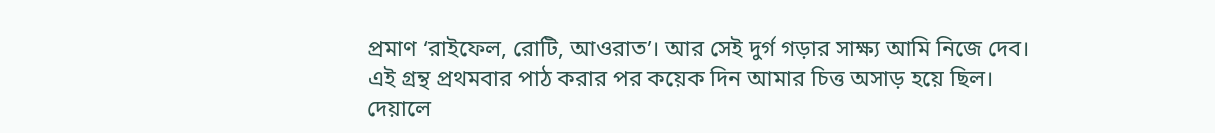প্রমাণ ‘রাইফেল, রোটি, আওরাত’। আর সেই দুর্গ গড়ার সাক্ষ্য আমি নিজে দেব।
এই গ্রন্থ প্রথমবার পাঠ করার পর কয়েক দিন আমার চিত্ত অসাড় হয়ে ছিল।
দেয়ালে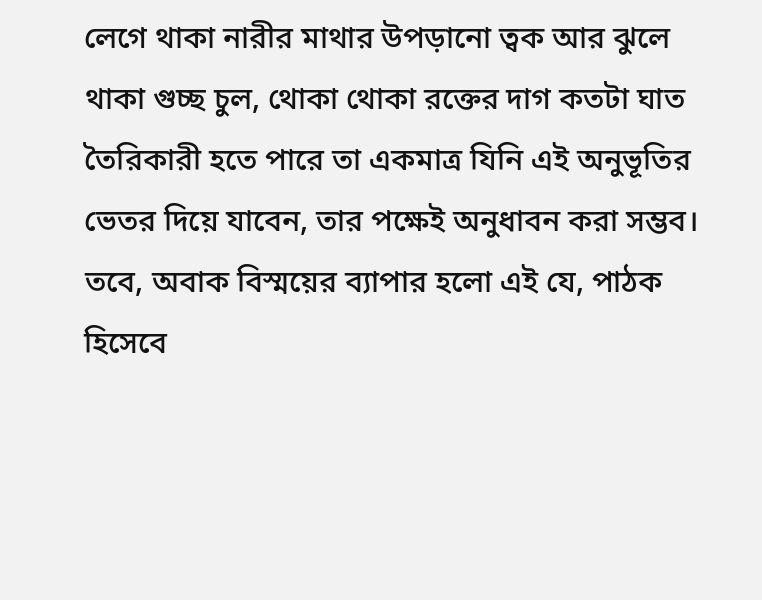লেগে থাকা নারীর মাথার উপড়ানো ত্বক আর ঝুলে থাকা গুচ্ছ চুল, থোকা থোকা রক্তের দাগ কতটা ঘাত তৈরিকারী হতে পারে তা একমাত্র যিনি এই অনুভূতির ভেতর দিয়ে যাবেন, তার পক্ষেই অনুধাবন করা সম্ভব।
তবে, অবাক বিস্ময়ের ব্যাপার হলো এই যে, পাঠক হিসেবে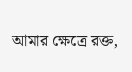আমার ক্ষেত্রে রক্ত,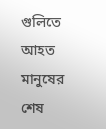গুলিতে আহত মানুষের শেষ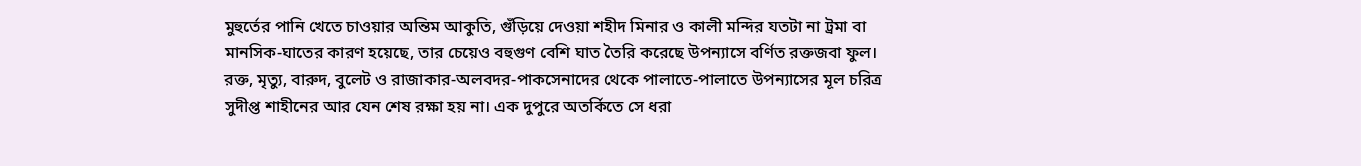মুহুর্তের পানি খেতে চাওয়ার অন্তিম আকুতি, গুঁড়িয়ে দেওয়া শহীদ মিনার ও কালী মন্দির যতটা না ট্রমা বা মানসিক-ঘাতের কারণ হয়েছে, তার চেয়েও বহুগুণ বেশি ঘাত তৈরি করেছে উপন্যাসে বর্ণিত রক্তজবা ফুল।
রক্ত, মৃত্যু, বারুদ, বুলেট ও রাজাকার-অলবদর-পাকসেনাদের থেকে পালাতে-পালাতে উপন্যাসের মূল চরিত্র সুদীপ্ত শাহীনের আর যেন শেষ রক্ষা হয় না। এক দুপুরে অতর্কিতে সে ধরা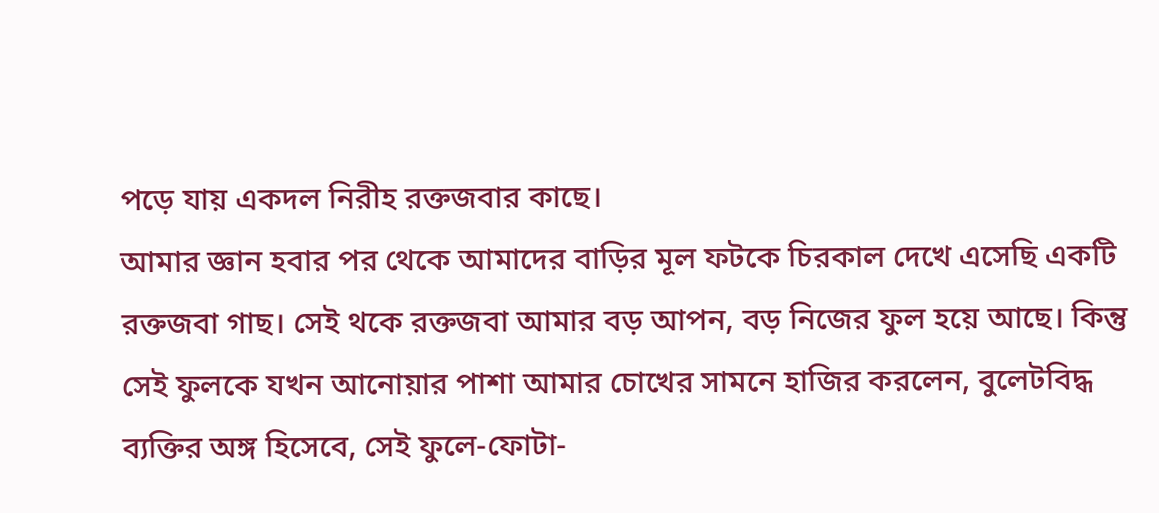পড়ে যায় একদল নিরীহ রক্তজবার কাছে।
আমার জ্ঞান হবার পর থেকে আমাদের বাড়ির মূল ফটকে চিরকাল দেখে এসেছি একটি রক্তজবা গাছ। সেই থকে রক্তজবা আমার বড় আপন, বড় নিজের ফুল হয়ে আছে। কিন্তু সেই ফুলকে যখন আনোয়ার পাশা আমার চোখের সামনে হাজির করলেন, বুলেটবিদ্ধ ব্যক্তির অঙ্গ হিসেবে, সেই ফুলে-ফোটা-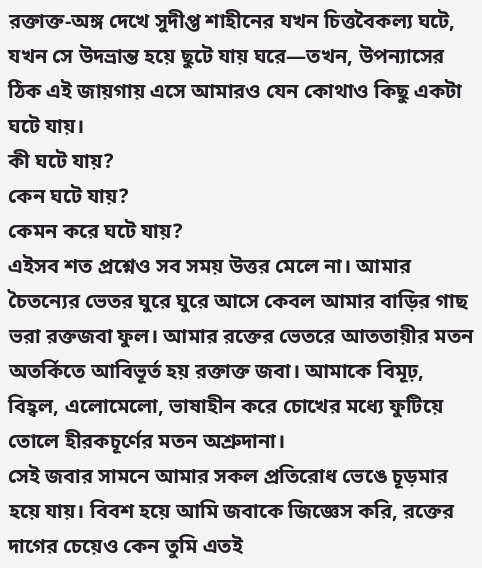রক্তাক্ত-অঙ্গ দেখে সুদীপ্ত শাহীনের যখন চিত্তবৈকল্য ঘটে, যখন সে উদভ্রান্ত হয়ে ছুটে যায় ঘরে—তখন, উপন্যাসের ঠিক এই জায়গায় এসে আমারও যেন কোথাও কিছু একটা ঘটে যায়।
কী ঘটে যায়?
কেন ঘটে যায়?
কেমন করে ঘটে যায়?
এইসব শত প্রশ্নেও সব সময় উত্তর মেলে না। আমার চৈতন্যের ভেতর ঘুরে ঘুরে আসে কেবল আমার বাড়ির গাছ ভরা রক্তজবা ফুল। আমার রক্তের ভেতরে আততায়ীর মতন অতর্কিতে আবিভূর্ত হয় রক্তাক্ত জবা। আমাকে বিমূঢ়, বিহ্বল, এলোমেলো, ভাষাহীন করে চোখের মধ্যে ফুটিয়ে তোলে হীরকচূর্ণের মতন অশ্রুদানা।
সেই জবার সামনে আমার সকল প্রতিরোধ ভেঙে চূড়মার হয়ে যায়। বিবশ হয়ে আমি জবাকে জিজ্ঞেস করি, রক্তের দাগের চেয়েও কেন তুমি এতই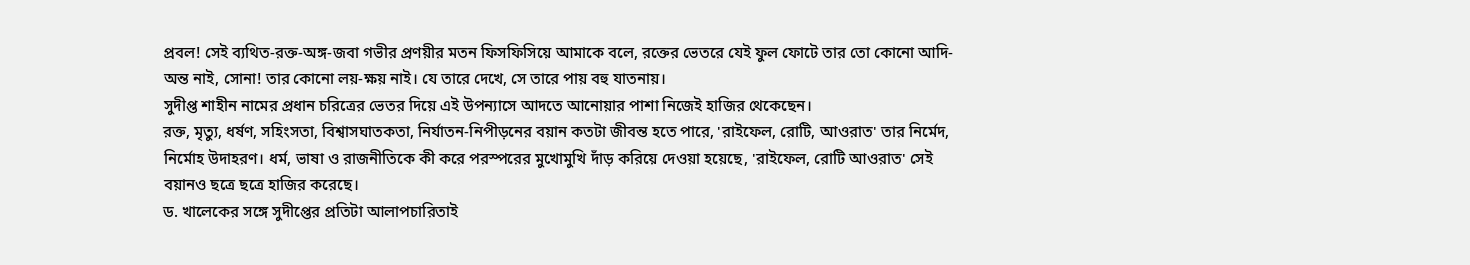প্রবল! সেই ব্যথিত-রক্ত-অঙ্গ-জবা গভীর প্রণয়ীর মতন ফিসফিসিয়ে আমাকে বলে, রক্তের ভেতরে যেই ফুল ফোটে তার তো কোনো আদি-অন্ত নাই, সোনা! তার কোনো লয়-ক্ষয় নাই। যে তারে দেখে, সে তারে পায় বহু যাতনায়।
সুদীপ্ত শাহীন নামের প্রধান চরিত্রের ভেতর দিয়ে এই উপন্যাসে আদতে আনোয়ার পাশা নিজেই হাজির থেকেছেন।
রক্ত, মৃত্যু, ধর্ষণ, সহিংসতা, বিশ্বাসঘাতকতা, নির্যাতন-নিপীড়নের বয়ান কতটা জীবন্ত হতে পারে, 'রাইফেল, রোটি, আওরাত' তার নির্মেদ, নির্মোহ উদাহরণ। ধর্ম, ভাষা ও রাজনীতিকে কী করে পরস্পরের মুখোমুখি দাঁড় করিয়ে দেওয়া হয়েছে, 'রাইফেল, রোটি আওরাত' সেই বয়ানও ছত্রে ছত্রে হাজির করেছে।
ড. খালেকের সঙ্গে সুদীপ্তের প্রতিটা আলাপচারিতাই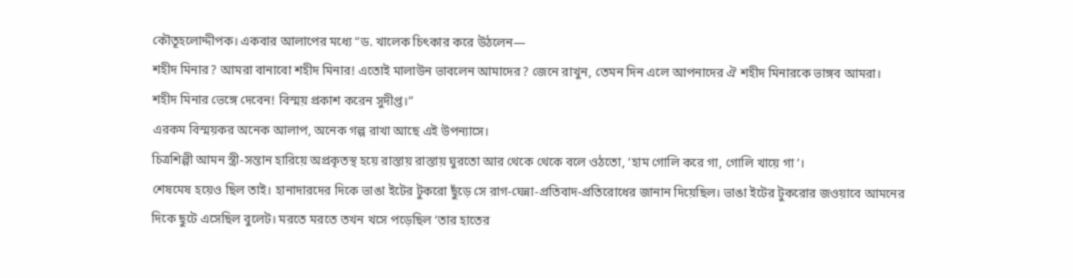কৌতূহলোদ্দীপক। একবার আলাপের মধ্যে “ড. খালেক চিৎকার করে উঠলেন—
শহীদ মিনার? আমরা বানাবো শহীদ মিনার! এতোই মালাউন ভাবলেন আমাদের? জেনে রাখুন, তেমন দিন এলে আপনাদের ঐ শহীদ মিনারকে ভাঙ্গব আমরা।
শহীদ মিনার ভেঙ্গে দেবেন! বিস্ময় প্রকাশ করেন সুদীপ্ত।”
এরকম বিস্ময়কর অনেক আলাপ, অনেক গল্প রাখা আছে এই উপন্যাসে।
চিত্রশিল্পী আমন স্ত্রী-সন্তান হারিয়ে অপ্রকৃতস্থ হয়ে রাস্তায় রাস্তায় ঘুরতো আর থেকে থেকে বলে ওঠতো, ‘হাম গোলি করে গা, গোলি খায়ে গা’।
শেষমেষ হয়েও ছিল তাই। হানাদারদের দিকে ভাঙা ইটের টুকরো ছুঁড়ে সে রাগ-ঘেন্না-প্রতিবাদ-প্রতিরোধের জানান দিয়েছিল। ভাঙা ইটের টুকরোর জওয়াবে আমনের দিকে ছুটে এসেছিল বুলেট। মরতে মরতে তখন খসে পড়েছিল ‘তার হাতের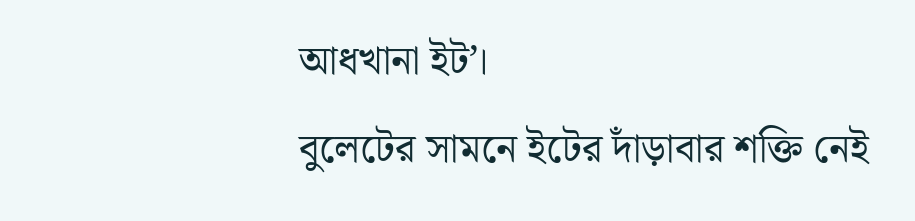আধখানা ইট’।
বুলেটের সামনে ইটের দাঁড়াবার শক্তি নেই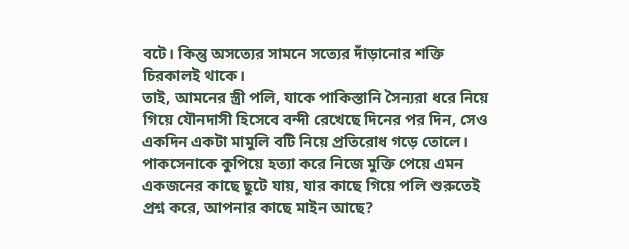বটে। কিন্তু অসত্যের সামনে সত্যের দাঁড়ানোর শক্তি চিরকালই থাকে।
তাই, আমনের স্ত্রী পলি, যাকে পাকিস্তানি সৈন্যরা ধরে নিয়ে গিয়ে যৌনদাসী হিসেবে বন্দী রেখেছে দিনের পর দিন, সেও একদিন একটা মামুলি বটি নিয়ে প্রতিরোধ গড়ে তোলে। পাকসেনাকে কুপিয়ে হত্যা করে নিজে মুক্তি পেয়ে এমন একজনের কাছে ছুটে যায়, যার কাছে গিয়ে পলি শুরুতেই প্রশ্ন করে, আপনার কাছে মাইন আছে?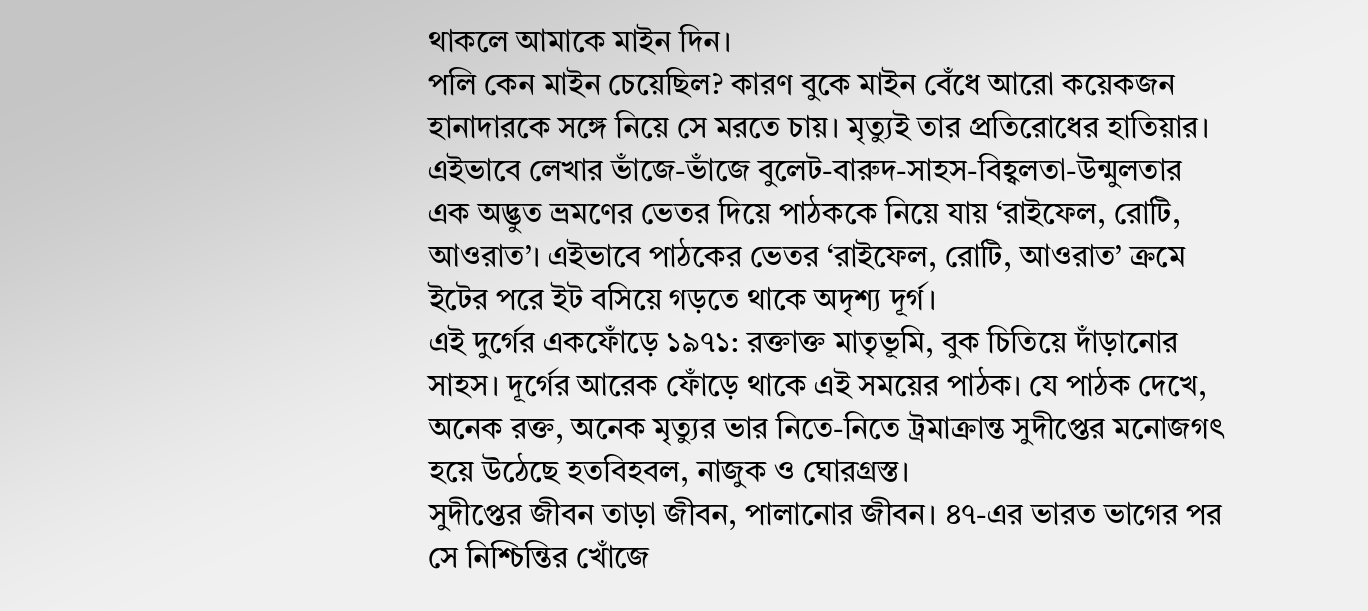থাকলে আমাকে মাইন দিন।
পলি কেন মাইন চেয়েছিল? কারণ বুকে মাইন বেঁধে আরো কয়েকজন হানাদারকে সঙ্গে নিয়ে সে মরতে চায়। মৃত্যুই তার প্রতিরোধের হাতিয়ার।
এইভাবে লেখার ভাঁজে-ভাঁজে বুলেট-বারুদ-সাহস-বিহ্বলতা-উন্মুলতার এক অদ্ভুত ভ্রমণের ভেতর দিয়ে পাঠককে নিয়ে যায় ‘রাইফেল, রোটি, আওরাত’। এইভাবে পাঠকের ভেতর ‘রাইফেল, রোটি, আওরাত’ ক্রমে ইটের পরে ইট বসিয়ে গড়তে থাকে অদৃশ্য দূর্গ।
এই দুর্গের একফোঁড়ে ১৯৭১: রক্তাক্ত মাতৃভূমি, বুক চিতিয়ে দাঁড়ানোর সাহস। দূর্গের আরেক ফোঁড়ে থাকে এই সময়ের পাঠক। যে পাঠক দেখে, অনেক রক্ত, অনেক মৃত্যুর ভার নিতে-নিতে ট্রমাক্রান্ত সুদীপ্তের মনোজগৎ হয়ে উঠেছে হতবিহবল, নাজুক ও ঘোরগ্রস্ত।
সুদীপ্তের জীবন তাড়া জীবন, পালানোর জীবন। ৪৭-এর ভারত ভাগের পর সে নিশ্চিন্তির খোঁজে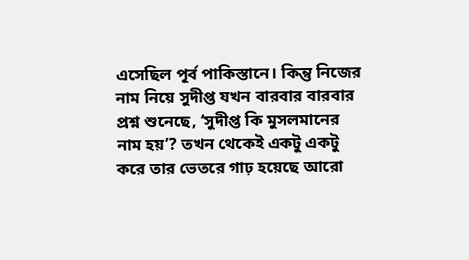এসেছিল পূর্ব পাকিস্তানে। কিন্তু নিজের নাম নিয়ে সুদীপ্ত যখন বারবার বারবার প্রশ্ন শুনেছে, ‘সুদীপ্ত কি মুসলমানের নাম হয়’? তখন থেকেই একটু একটু করে তার ভেতরে গাঢ় হয়েছে আরো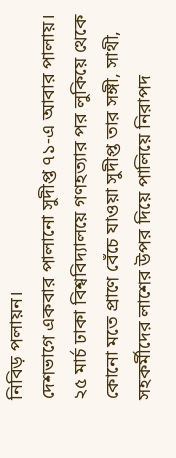নিবিড় পলায়ন।
দেশভাগে একবার পালানো সুদীপ্ত ৭১-এ আবার পালায়।
২৫ মার্চ ঢাকা বিশ্ববিদ্যালয়ে গণহত্যার পর লুকিয়ে থেকে কোনো মতে প্রাণে বেঁচে যাওয়া সুদীপ্ত তার সঙ্গী, সাথী, সহকর্মীদের লাশের উপর দিয়ে পালিয়ে নিরাপদ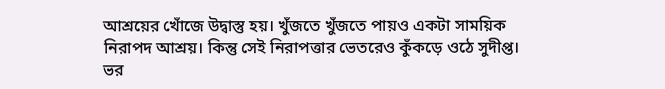আশ্রয়ের খোঁজে উদ্বাস্তু হয়। খুঁজতে খুঁজতে পায়ও একটা সাময়িক নিরাপদ আশ্রয়। কিন্তু সেই নিরাপত্তার ভেতরেও কুঁকড়ে ওঠে সুদীপ্ত।
ভর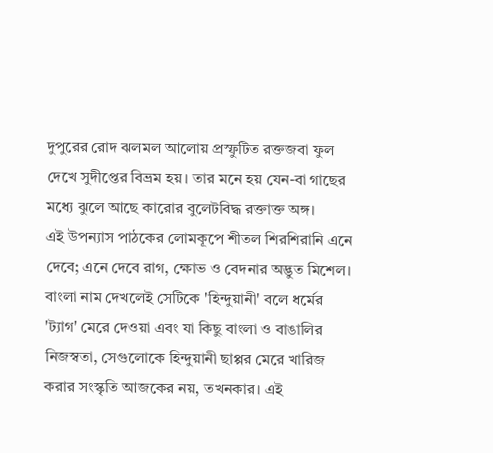দুপুরের রোদ ঝলমল আলোয় প্রস্ফুটিত রক্তজবা ফুল দেখে সুদীপ্তের বিভ্রম হয়। তার মনে হয় যেন-বা গাছের মধ্যে ঝুলে আছে কারোর বুলেটবিদ্ধ রক্তাক্ত অঙ্গ।
এই উপন্যাস পাঠকের লোমকূপে শীতল শিরশিরানি এনে দেবে; এনে দেবে রাগ, ক্ষোভ ও বেদনার অদ্ভুত মিশেল।
বাংলা নাম দেখলেই সেটিকে 'হিন্দুয়ানী' বলে ধর্মের 'ট্যাগ' মেরে দেওয়া এবং যা কিছু বাংলা ও বাঙালির নিজস্বতা, সেগুলোকে হিন্দুয়ানী ছাপ্পর মেরে খারিজ করার সংস্কৃতি আজকের নয়, তখনকার। এই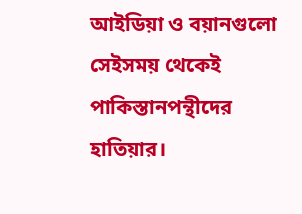আইডিয়া ও বয়ানগুলো সেইসময় থেকেই পাকিস্তানপন্থীদের হাতিয়ার।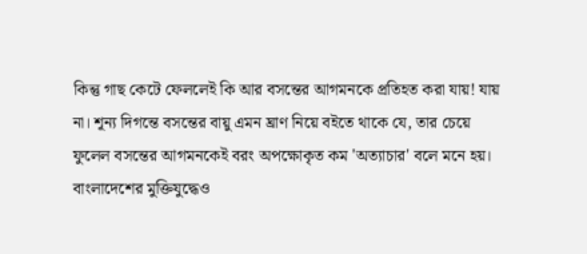কিন্তু গাছ কেটে ফেললেই কি আর বসন্তের আগমনকে প্রতিহত করা যায়! যায় না। শূন্য দিগন্তে বসন্তের বায়ু এমন ঘ্রাণ নিয়ে বইতে থাকে যে, তার চেয়ে ফুলেল বসন্তের আগমনকেই বরং অপক্ষোকৃত কম 'অত্যাচার' বলে মনে হয়।
বাংলাদেশের মুক্তিযুদ্ধেও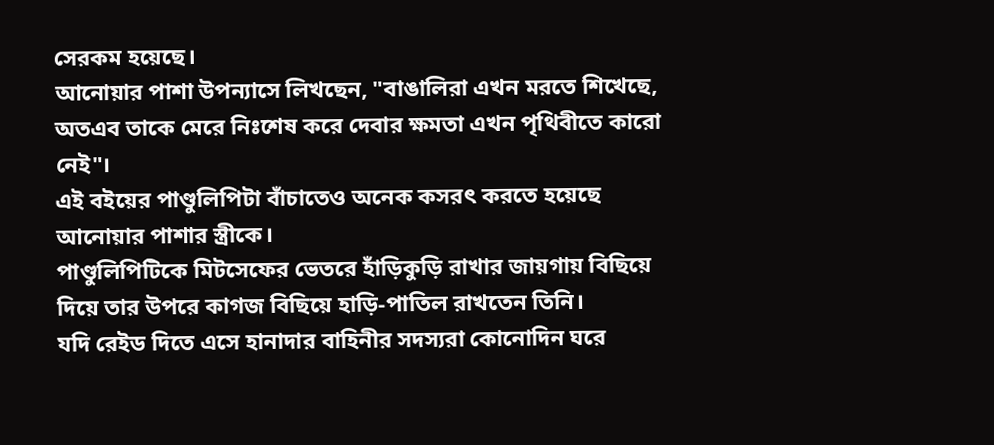সেরকম হয়েছে।
আনোয়ার পাশা উপন্যাসে লিখছেন, "বাঙালিরা এখন মরতে শিখেছে, অতএব তাকে মেরে নিঃশেষ করে দেবার ক্ষমতা এখন পৃথিবীতে কারো নেই"।
এই বইয়ের পাণ্ডুলিপিটা বাঁচাতেও অনেক কসরৎ করতে হয়েছে আনোয়ার পাশার স্ত্রীকে।
পাণ্ডুলিপিটিকে মিটসেফের ভেতরে হাঁড়িকুড়ি রাখার জায়গায় বিছিয়ে দিয়ে তার উপরে কাগজ বিছিয়ে হাড়ি-পাতিল রাখতেন তিনি।
যদি রেইড দিতে এসে হানাদার বাহিনীর সদস্যরা কোনোদিন ঘরে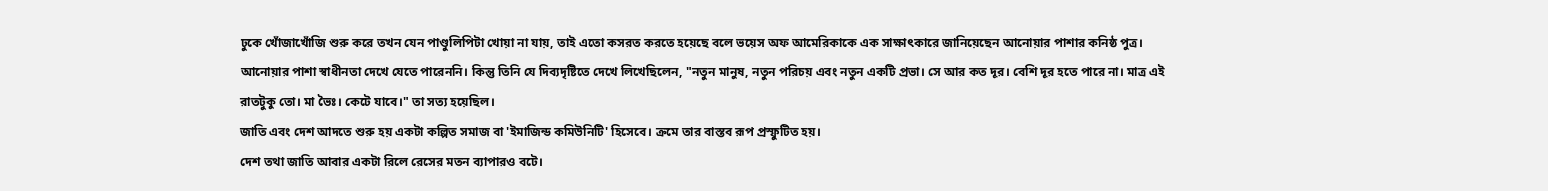ঢুকে খোঁজাখোঁজি শুরু করে তখন যেন পাণ্ডুলিপিটা খোয়া না যায়, তাই এতো কসরত করতে হয়েছে বলে ভয়েস অফ আমেরিকাকে এক সাক্ষাৎকারে জানিয়েছেন আনোয়ার পাশার কনিষ্ঠ পুত্র।
আনোয়ার পাশা স্বাধীনতা দেখে যেতে পারেননি। কিন্তু তিনি যে দিব্যদৃষ্টিতে দেখে লিখেছিলেন, "নতুন মানুষ, নতুন পরিচয় এবং নতুন একটি প্রভা। সে আর কত দূর। বেশি দূর হতে পারে না। মাত্র এই রাতটুকু তো। মা ভৈঃ। কেটে যাবে।" তা সত্য হয়েছিল।
জাতি এবং দেশ আদতে শুরু হয় একটা কল্পিত সমাজ বা 'ইমাজিন্ড কমিউনিটি' হিসেবে। ক্রমে তার বাস্তব রূপ প্রস্ফুটিত হয়।
দেশ তথা জাতি আবার একটা রিলে রেসের মতন ব্যাপারও বটে।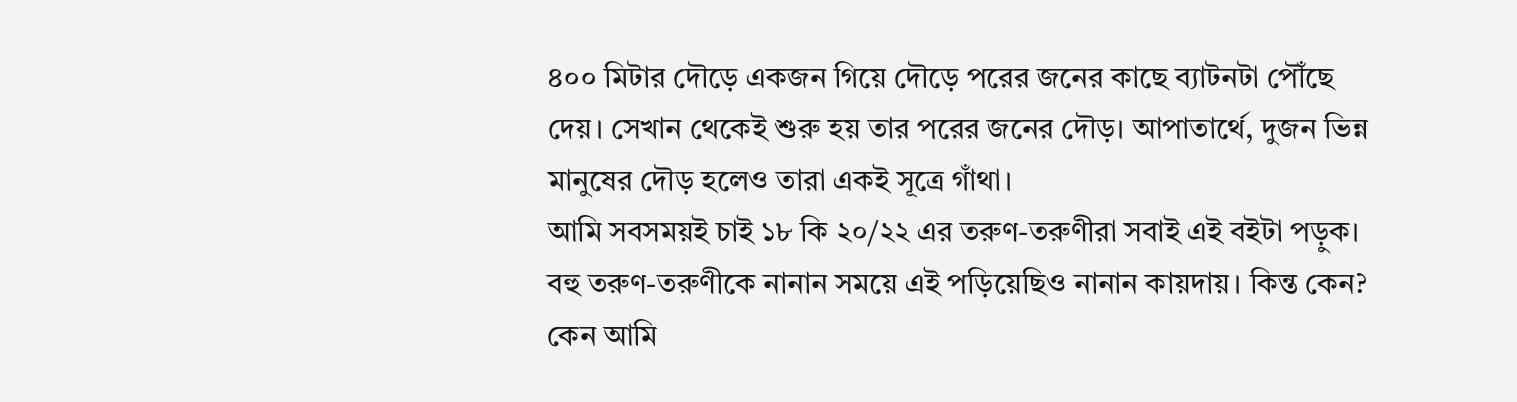৪০০ মিটার দৌড়ে একজন গিয়ে দৌড়ে পরের জনের কাছে ব্যাটনটা পৌঁছে দেয়। সেখান থেকেই শুরু হয় তার পরের জনের দৌড়। আপাতার্থে, দুজন ভিন্ন মানুষের দৌড় হলেও তারা একই সূত্রে গাঁথা।
আমি সবসময়ই চাই ১৮ কি ২০/২২ এর তরুণ-তরুণীরা সবাই এই বইটা পড়ুক। বহু তরুণ-তরুণীকে নানান সময়ে এই পড়িয়েছিও নানান কায়দায়। কিন্ত কেন? কেন আমি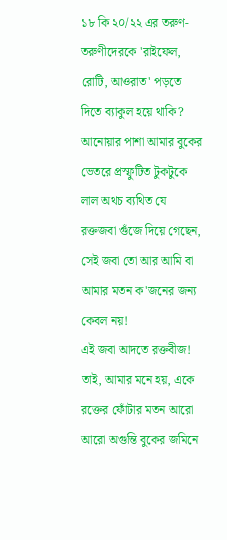১৮ কি ২০/২২ এর তরুণ-তরুণীদেরকে 'রাইফেল, রোটি, আওরাত' পড়তে দিতে ব্যাকুল হয়ে থাকি?
আনোয়ার পাশা আমার বুকের ভেতরে প্রস্ফুটিত টুকটুকে লাল অথচ ব্যথিত যে রক্তজবা গুঁজে দিয়ে গেছেন, সেই জবা তো আর আমি বা আমার মতন ক'জনের জন্য কেবল নয়!
এই জবা আদতে রক্তবীজ! তাই, আমার মনে হয়, একে রক্তের ফোঁটার মতন আরো আরো অগুন্তি বুকের জমিনে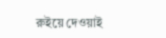রুইয়ে দেওয়াই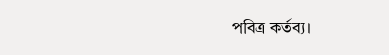পবিত্র কর্তব্য।